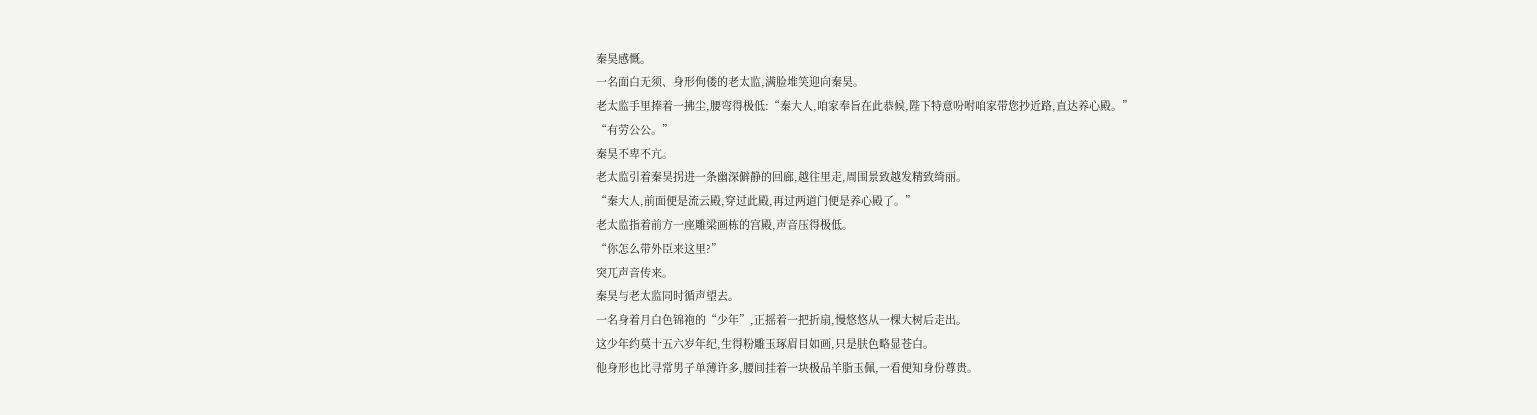秦昊感慨。
一名面白无须、身形佝偻的老太监,满脸堆笑迎向秦昊。
老太监手里捧着一拂尘,腰弯得极低:“秦大人,咱家奉旨在此恭候,陛下特意吩咐咱家带您抄近路,直达养心殿。”
“有劳公公。”
秦昊不卑不亢。
老太监引着秦昊拐进一条幽深僻静的回廊,越往里走,周围景致越发精致绮丽。
“秦大人,前面便是流云殿,穿过此殿,再过两道门便是养心殿了。”
老太监指着前方一座雕梁画栋的宫殿,声音压得极低。
“你怎么带外臣来这里?”
突兀声音传来。
秦昊与老太监同时循声望去。
一名身着月白色锦袍的“少年”,正摇着一把折扇,慢悠悠从一棵大树后走出。
这少年约莫十五六岁年纪,生得粉雕玉琢眉目如画,只是肤色略显苍白。
他身形也比寻常男子单薄许多,腰间挂着一块极品羊脂玉佩,一看便知身份尊贵。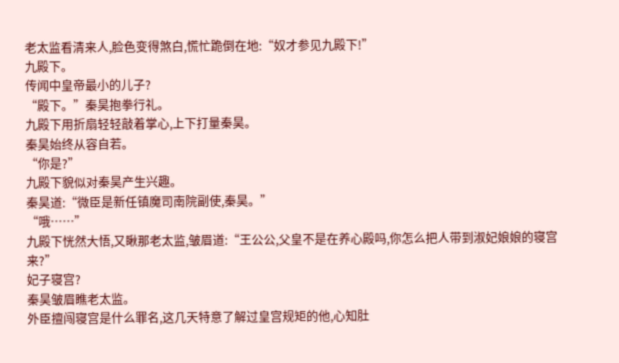老太监看清来人,脸色变得煞白,慌忙跪倒在地:“奴才参见九殿下!”
九殿下。
传闻中皇帝最小的儿子?
“殿下。”秦昊抱拳行礼。
九殿下用折扇轻轻敲着掌心,上下打量秦昊。
秦昊始终从容自若。
“你是?”
九殿下貌似对秦昊产生兴趣。
秦昊道:“微臣是新任镇魔司南院副使,秦昊。”
“哦……”
九殿下恍然大悟,又瞅那老太监,皱眉道:“王公公,父皇不是在养心殿吗,你怎么把人带到淑妃娘娘的寝宫来?”
妃子寝宫?
秦昊皱眉瞧老太监。
外臣擅闯寝宫是什么罪名,这几天特意了解过皇宫规矩的他,心知肚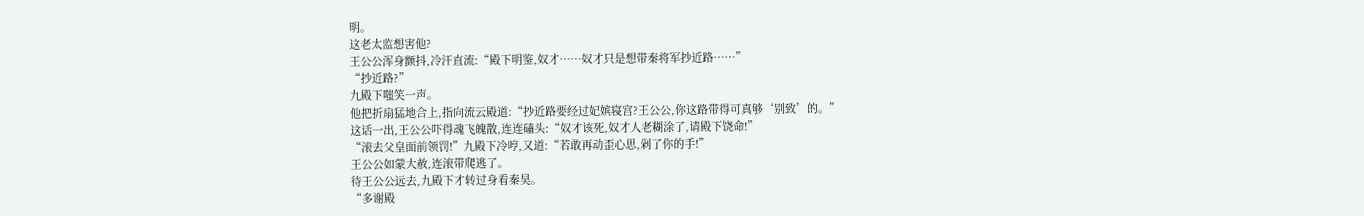明。
这老太监想害他?
王公公浑身颤抖,冷汗直流:“殿下明鉴,奴才……奴才只是想带秦将军抄近路……”
“抄近路?”
九殿下嗤笑一声。
他把折扇猛地合上,指向流云殿道:“抄近路要经过妃嫔寝宫?王公公,你这路带得可真够‘别致’的。”
这话一出,王公公吓得魂飞魄散,连连磕头:“奴才该死,奴才人老糊涂了,请殿下饶命!”
“滚去父皇面前领罚!”九殿下冷哼,又道:“若敢再动歪心思,剁了你的手!”
王公公如蒙大赦,连滚带爬逃了。
待王公公远去,九殿下才转过身看秦昊。
“多谢殿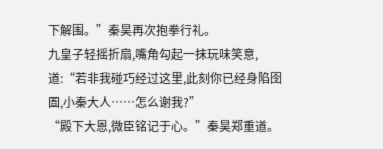下解围。”秦昊再次抱拳行礼。
九皇子轻摇折扇,嘴角勾起一抹玩味笑意,道:“若非我碰巧经过这里,此刻你已经身陷囹圄,小秦大人……怎么谢我?”
“殿下大恩,微臣铭记于心。”秦昊郑重道。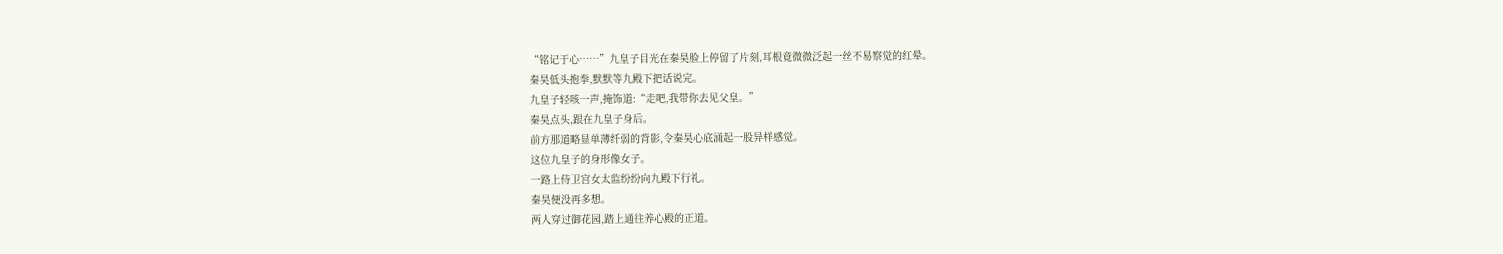“铭记于心……”九皇子目光在秦昊脸上停留了片刻,耳根竟微微泛起一丝不易察觉的红晕。
秦昊低头抱拳,默默等九殿下把话说完。
九皇子轻咳一声,掩饰道:“走吧,我带你去见父皇。”
秦昊点头,跟在九皇子身后。
前方那道略显单薄纤弱的背影,令秦昊心底涌起一股异样感觉。
这位九皇子的身形像女子。
一路上侍卫宫女太监纷纷向九殿下行礼。
秦昊便没再多想。
两人穿过御花园,踏上通往养心殿的正道。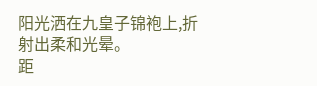阳光洒在九皇子锦袍上,折射出柔和光晕。
距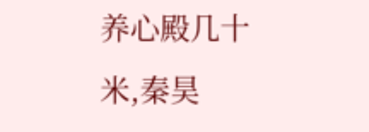养心殿几十米,秦昊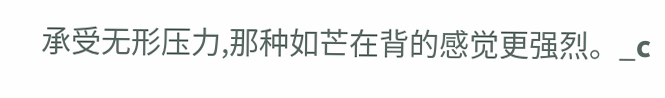承受无形压力,那种如芒在背的感觉更强烈。_c